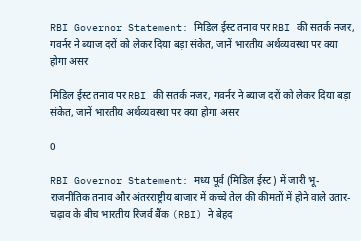RBI Governor Statement: मिडिल ईस्ट तनाव पर RBI की सतर्क नजर, गवर्नर ने ब्याज दरों को लेकर दिया बड़ा संकेत, जानें भारतीय अर्थव्यवस्था पर क्या होगा असर

मिडिल ईस्ट तनाव पर RBI की सतर्क नजर, गवर्नर ने ब्याज दरों को लेकर दिया बड़ा संकेत, जानें भारतीय अर्थव्यवस्था पर क्या होगा असर

0

RBI Governor Statement: मध्य पूर्व (मिडिल ईस्ट) में जारी भू-राजनीतिक तनाव और अंतरराष्ट्रीय बाजार में कच्चे तेल की कीमतों में होने वाले उतार-चढ़ाव के बीच भारतीय रिजर्व बैंक (RBI) ने बेहद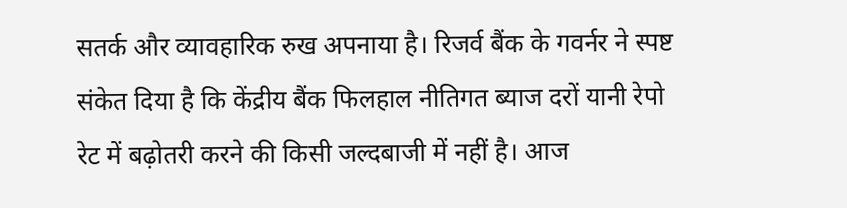सतर्क और व्यावहारिक रुख अपनाया है। रिजर्व बैंक के गवर्नर ने स्पष्ट संकेत दिया है कि केंद्रीय बैंक फिलहाल नीतिगत ब्याज दरों यानी रेपो रेट में बढ़ोतरी करने की किसी जल्दबाजी में नहीं है। आज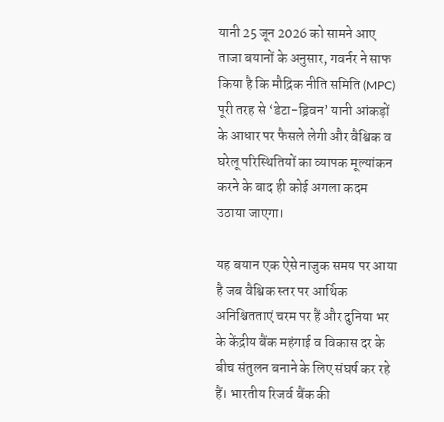यानी 25 जून 2026 को सामने आए ताजा बयानों के अनुसार, गवर्नर ने साफ किया है कि मौद्रिक नीति समिति (MPC) पूरी तरह से ‘डेटा-ड्रिवन’ यानी आंकड़ों के आधार पर फैसले लेगी और वैश्विक व घरेलू परिस्थितियों का व्यापक मूल्यांकन करने के बाद ही कोई अगला कदम उठाया जाएगा।

यह बयान एक ऐसे नाजुक समय पर आया है जब वैश्विक स्तर पर आर्थिक अनिश्चितताएं चरम पर हैं और दुनिया भर के केंद्रीय बैंक महंगाई व विकास दर के बीच संतुलन बनाने के लिए संघर्ष कर रहे हैं। भारतीय रिजर्व बैंक की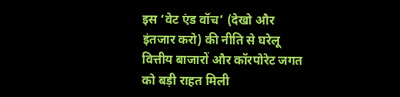इस ‘वेट एंड वॉच’ (देखो और इंतजार करो) की नीति से घरेलू वित्तीय बाजारों और कॉरपोरेट जगत को बड़ी राहत मिली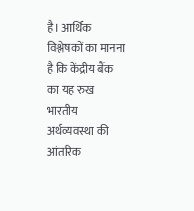है। आर्थिक विश्लेषकों का मानना है कि केंद्रीय बैंक का यह रुख भारतीय अर्थव्यवस्था की आंतरिक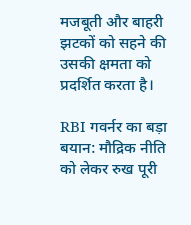मजबूती और बाहरी झटकों को सहने की उसकी क्षमता को प्रदर्शित करता है।

RBI गवर्नर का बड़ा बयान: मौद्रिक नीति को लेकर रुख पूरी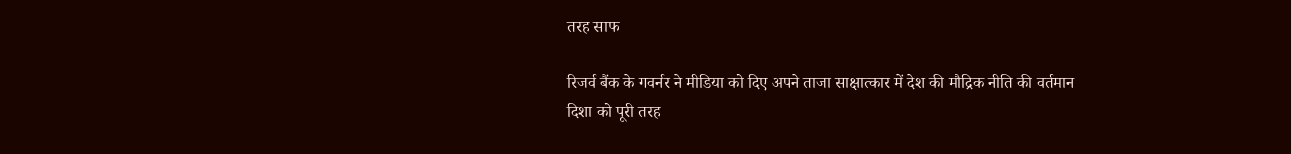तरह साफ

रिजर्व बैंक के गवर्नर ने मीडिया को दिए अपने ताजा साक्षात्कार में देश की मौद्रिक नीति की वर्तमान दिशा को पूरी तरह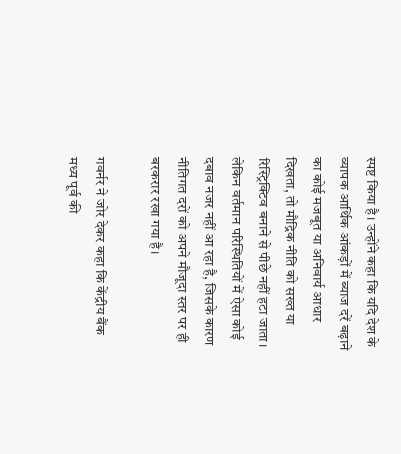स्पष्ट किया है। उन्होंने कहा कि यदि देश के व्यापक आर्थिक आंकड़ों में ब्याज दरें बढ़ाने का कोई मजबूत या अनिवार्य आधार दिखता, तो मौद्रिक नीति को सख्त या रिस्ट्रिक्टिव बनाने से पीछे नहीं हटा जाता। लेकिन वर्तमान परिस्थितियों में ऐसा कोई दबाव नजर नहीं आ रहा है, जिसके कारण नीतिगत दरों को अपने मौजूदा स्तर पर ही बरकरार रखा गया है।

गवर्नर ने जोर देकर कहा कि केंद्रीय बैंक मध्य पूर्व की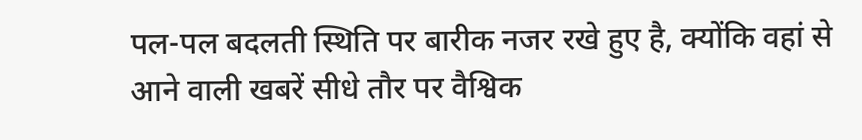पल-पल बदलती स्थिति पर बारीक नजर रखे हुए है, क्योंकि वहां से आने वाली खबरें सीधे तौर पर वैश्विक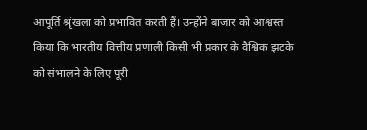आपूर्ति श्रृंखला को प्रभावित करती हैं। उन्होंने बाजार को आश्वस्त किया कि भारतीय वित्तीय प्रणाली किसी भी प्रकार के वैश्विक झटके को संभालने के लिए पूरी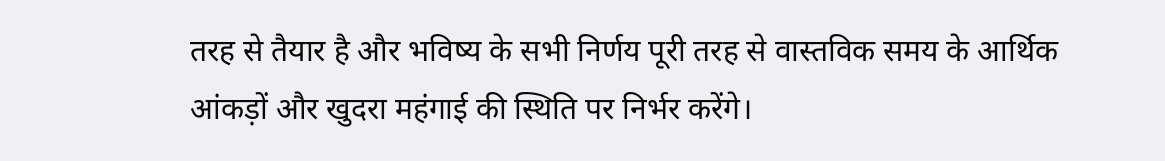तरह से तैयार है और भविष्य के सभी निर्णय पूरी तरह से वास्तविक समय के आर्थिक आंकड़ों और खुदरा महंगाई की स्थिति पर निर्भर करेंगे।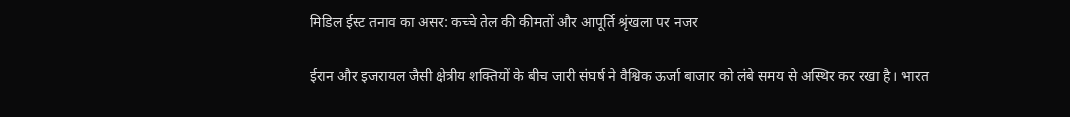मिडिल ईस्ट तनाव का असर: कच्चे तेल की कीमतों और आपूर्ति श्रृंखला पर नजर

ईरान और इजरायल जैसी क्षेत्रीय शक्तियों के बीच जारी संघर्ष ने वैश्विक ऊर्जा बाजार को लंबे समय से अस्थिर कर रखा है। भारत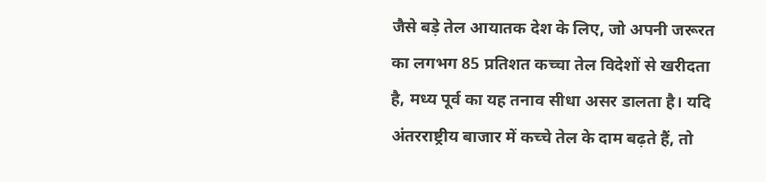जैसे बड़े तेल आयातक देश के लिए, जो अपनी जरूरत का लगभग 85 प्रतिशत कच्चा तेल विदेशों से खरीदता है, मध्य पूर्व का यह तनाव सीधा असर डालता है। यदि अंतरराष्ट्रीय बाजार में कच्चे तेल के दाम बढ़ते हैं, तो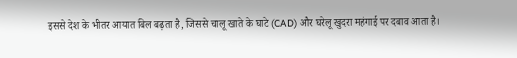इससे देश के भीतर आयात बिल बढ़ता है, जिससे चालू खाते के घाटे (CAD) और घरेलू खुदरा महंगाई पर दबाव आता है।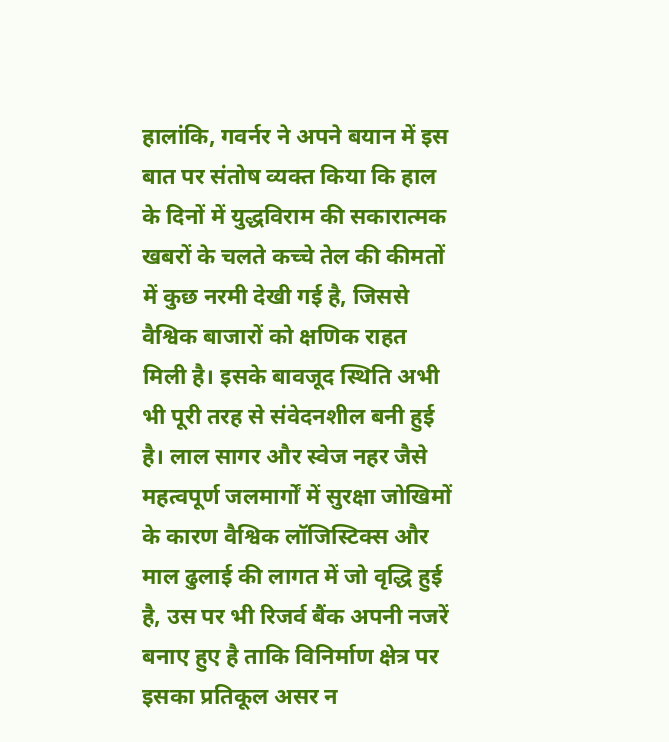हालांकि, गवर्नर ने अपने बयान में इस बात पर संतोष व्यक्त किया कि हाल के दिनों में युद्धविराम की सकारात्मक खबरों के चलते कच्चे तेल की कीमतों में कुछ नरमी देखी गई है, जिससे वैश्विक बाजारों को क्षणिक राहत मिली है। इसके बावजूद स्थिति अभी भी पूरी तरह से संवेदनशील बनी हुई है। लाल सागर और स्वेज नहर जैसे महत्वपूर्ण जलमार्गों में सुरक्षा जोखिमों के कारण वैश्विक लॉजिस्टिक्स और माल ढुलाई की लागत में जो वृद्धि हुई है, उस पर भी रिजर्व बैंक अपनी नजरें बनाए हुए है ताकि विनिर्माण क्षेत्र पर इसका प्रतिकूल असर न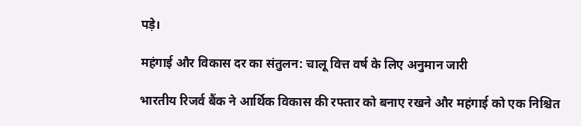पड़े।

महंगाई और विकास दर का संतुलन: चालू वित्त वर्ष के लिए अनुमान जारी

भारतीय रिजर्व बैंक ने आर्थिक विकास की रफ्तार को बनाए रखने और महंगाई को एक निश्चित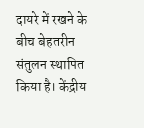दायरे में रखने के बीच बेहतरीन संतुलन स्थापित किया है। केंद्रीय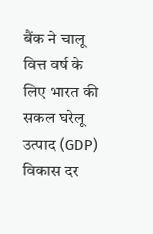बैंक ने चालू वित्त वर्ष के लिए भारत की सकल घरेलू उत्पाद (GDP) विकास दर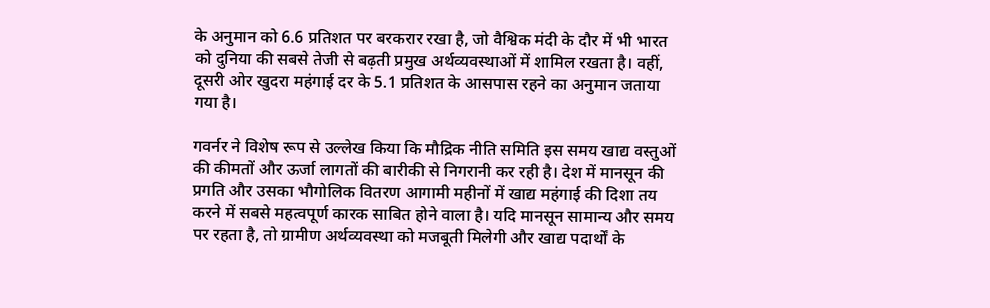के अनुमान को 6.6 प्रतिशत पर बरकरार रखा है, जो वैश्विक मंदी के दौर में भी भारत को दुनिया की सबसे तेजी से बढ़ती प्रमुख अर्थव्यवस्थाओं में शामिल रखता है। वहीं, दूसरी ओर खुदरा महंगाई दर के 5.1 प्रतिशत के आसपास रहने का अनुमान जताया गया है।

गवर्नर ने विशेष रूप से उल्लेख किया कि मौद्रिक नीति समिति इस समय खाद्य वस्तुओं की कीमतों और ऊर्जा लागतों की बारीकी से निगरानी कर रही है। देश में मानसून की प्रगति और उसका भौगोलिक वितरण आगामी महीनों में खाद्य महंगाई की दिशा तय करने में सबसे महत्वपूर्ण कारक साबित होने वाला है। यदि मानसून सामान्य और समय पर रहता है, तो ग्रामीण अर्थव्यवस्था को मजबूती मिलेगी और खाद्य पदार्थों के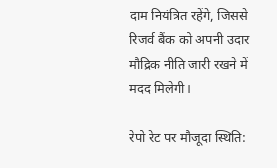दाम नियंत्रित रहेंगे, जिससे रिजर्व बैंक को अपनी उदार मौद्रिक नीति जारी रखने में मदद मिलेगी।

रेपो रेट पर मौजूदा स्थिति: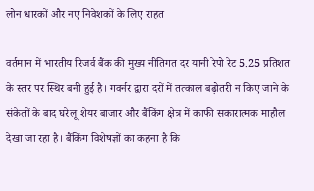लोन धारकों और नए निवेशकों के लिए राहत

वर्तमान में भारतीय रिजर्व बैंक की मुख्य नीतिगत दर यानी रेपो रेट 5.25 प्रतिशत के स्तर पर स्थिर बनी हुई है। गवर्नर द्वारा दरों में तत्काल बढ़ोतरी न किए जाने के संकेतों के बाद घरेलू शेयर बाजार और बैंकिंग क्षेत्र में काफी सकारात्मक माहौल देखा जा रहा है। बैंकिंग विशेषज्ञों का कहना है कि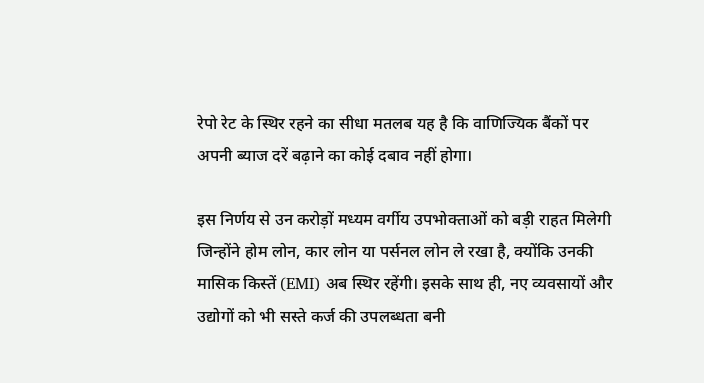रेपो रेट के स्थिर रहने का सीधा मतलब यह है कि वाणिज्यिक बैंकों पर अपनी ब्याज दरें बढ़ाने का कोई दबाव नहीं होगा।

इस निर्णय से उन करोड़ों मध्यम वर्गीय उपभोक्ताओं को बड़ी राहत मिलेगी जिन्होंने होम लोन, कार लोन या पर्सनल लोन ले रखा है, क्योंकि उनकी मासिक किस्तें (EMI) अब स्थिर रहेंगी। इसके साथ ही, नए व्यवसायों और उद्योगों को भी सस्ते कर्ज की उपलब्धता बनी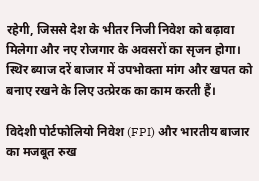रहेगी, जिससे देश के भीतर निजी निवेश को बढ़ावा मिलेगा और नए रोजगार के अवसरों का सृजन होगा। स्थिर ब्याज दरें बाजार में उपभोक्ता मांग और खपत को बनाए रखने के लिए उत्प्रेरक का काम करती हैं।

विदेशी पोर्टफोलियो निवेश (FPI) और भारतीय बाजार का मजबूत रुख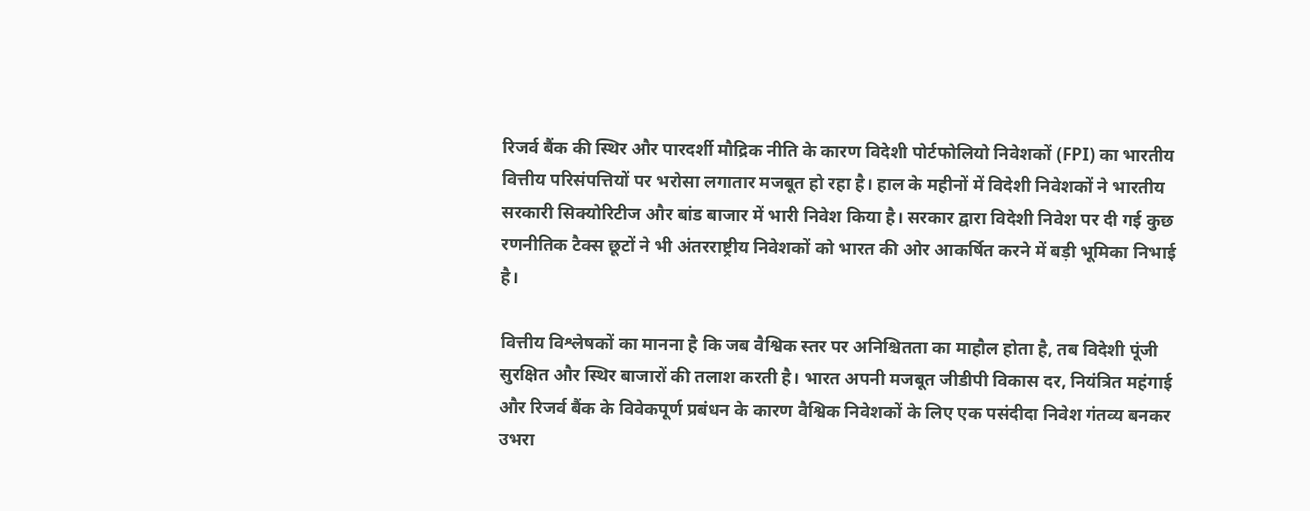रिजर्व बैंक की स्थिर और पारदर्शी मौद्रिक नीति के कारण विदेशी पोर्टफोलियो निवेशकों (FPI) का भारतीय वित्तीय परिसंपत्तियों पर भरोसा लगातार मजबूत हो रहा है। हाल के महीनों में विदेशी निवेशकों ने भारतीय सरकारी सिक्योरिटीज और बांड बाजार में भारी निवेश किया है। सरकार द्वारा विदेशी निवेश पर दी गई कुछ रणनीतिक टैक्स छूटों ने भी अंतरराष्ट्रीय निवेशकों को भारत की ओर आकर्षित करने में बड़ी भूमिका निभाई है।

वित्तीय विश्लेषकों का मानना है कि जब वैश्विक स्तर पर अनिश्चितता का माहौल होता है, तब विदेशी पूंजी सुरक्षित और स्थिर बाजारों की तलाश करती है। भारत अपनी मजबूत जीडीपी विकास दर, नियंत्रित महंगाई और रिजर्व बैंक के विवेकपूर्ण प्रबंधन के कारण वैश्विक निवेशकों के लिए एक पसंदीदा निवेश गंतव्य बनकर उभरा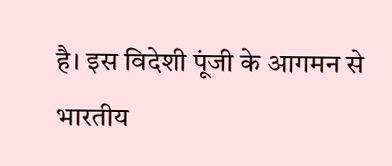है। इस विदेशी पूंजी के आगमन से भारतीय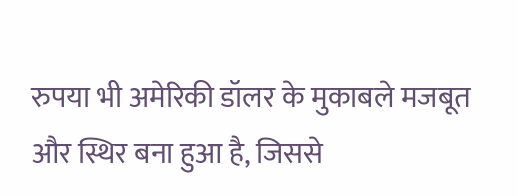रुपया भी अमेरिकी डॉलर के मुकाबले मजबूत और स्थिर बना हुआ है, जिससे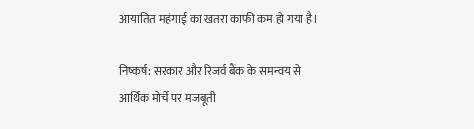आयातित महंगाई का खतरा काफी कम हो गया है।

निष्कर्ष: सरकार और रिजर्व बैंक के समन्वय से आर्थिक मोर्चे पर मजबूती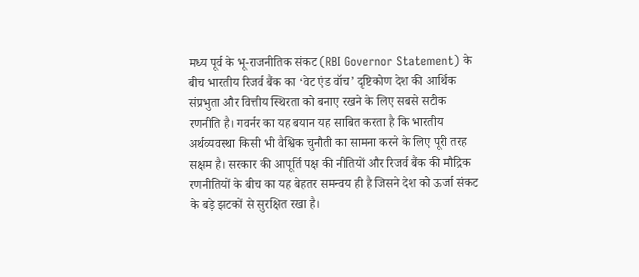मध्य पूर्व के भू-राजनीतिक संकट (RBI Governor Statement) के बीच भारतीय रिजर्व बैंक का ‘वेट एंड वॉच’ दृष्टिकोण देश की आर्थिक संप्रभुता और वित्तीय स्थिरता को बनाए रखने के लिए सबसे सटीक रणनीति है। गवर्नर का यह बयान यह साबित करता है कि भारतीय अर्थव्यवस्था किसी भी वैश्विक चुनौती का सामना करने के लिए पूरी तरह सक्षम है। सरकार की आपूर्ति पक्ष की नीतियों और रिजर्व बैंक की मौद्रिक रणनीतियों के बीच का यह बेहतर समन्वय ही है जिसने देश को ऊर्जा संकट के बड़े झटकों से सुरक्षित रखा है।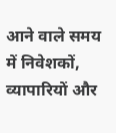आने वाले समय में निवेशकों, व्यापारियों और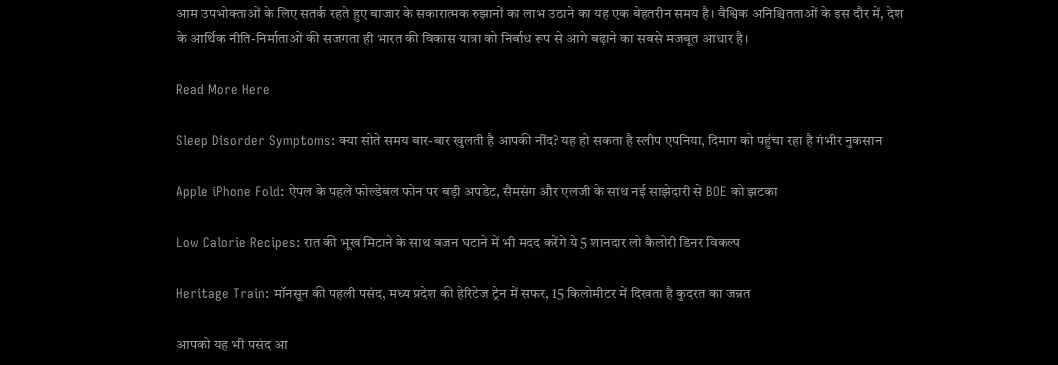आम उपभोक्ताओं के लिए सतर्क रहते हुए बाजार के सकारात्मक रुझानों का लाभ उठाने का यह एक बेहतरीन समय है। वैश्विक अनिश्चितताओं के इस दौर में, देश के आर्थिक नीति-निर्माताओं की सजगता ही भारत की विकास यात्रा को निर्बाध रूप से आगे बढ़ाने का सबसे मजबूत आधार है।

Read More Here

Sleep Disorder Symptoms: क्या सोते समय बार-बार खुलती है आपकी नींद? यह हो सकता है स्लीप एपनिया, दिमाग को पहुंचा रहा है गंभीर नुकसान

Apple iPhone Fold: ऐपल के पहले फोल्डेबल फोन पर बड़ी अपडेट, सैमसंग और एलजी के साथ नई साझेदारी से BOE को झटका

Low Calorie Recipes: रात की भूख मिटाने के साथ वजन घटाने में भी मदद करेंगे ये 5 शानदार लो कैलोरी डिनर विकल्प

Heritage Train: मॉनसून की पहली पसंद, मध्य प्रदेश की हेरिटेज ट्रेन में सफर, 15 किलोमीटर में दिखता है कुदरत का जन्नत

आपको यह भी पसंद आ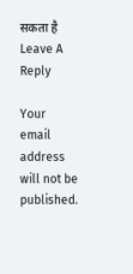सकता है
Leave A Reply

Your email address will not be published.